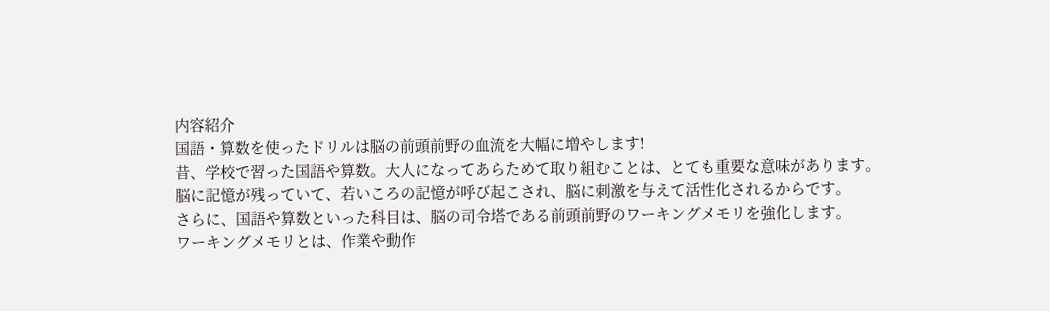内容紹介
国語・算数を使ったドリルは脳の前頭前野の血流を大幅に増やします!
昔、学校で習った国語や算数。大人になってあらためて取り組むことは、とても重要な意味があります。
脳に記憶が残っていて、若いころの記憶が呼び起こされ、脳に刺激を与えて活性化されるからです。
さらに、国語や算数といった科目は、脳の司令塔である前頭前野のワーキングメモリを強化します。
ワーキングメモリとは、作業や動作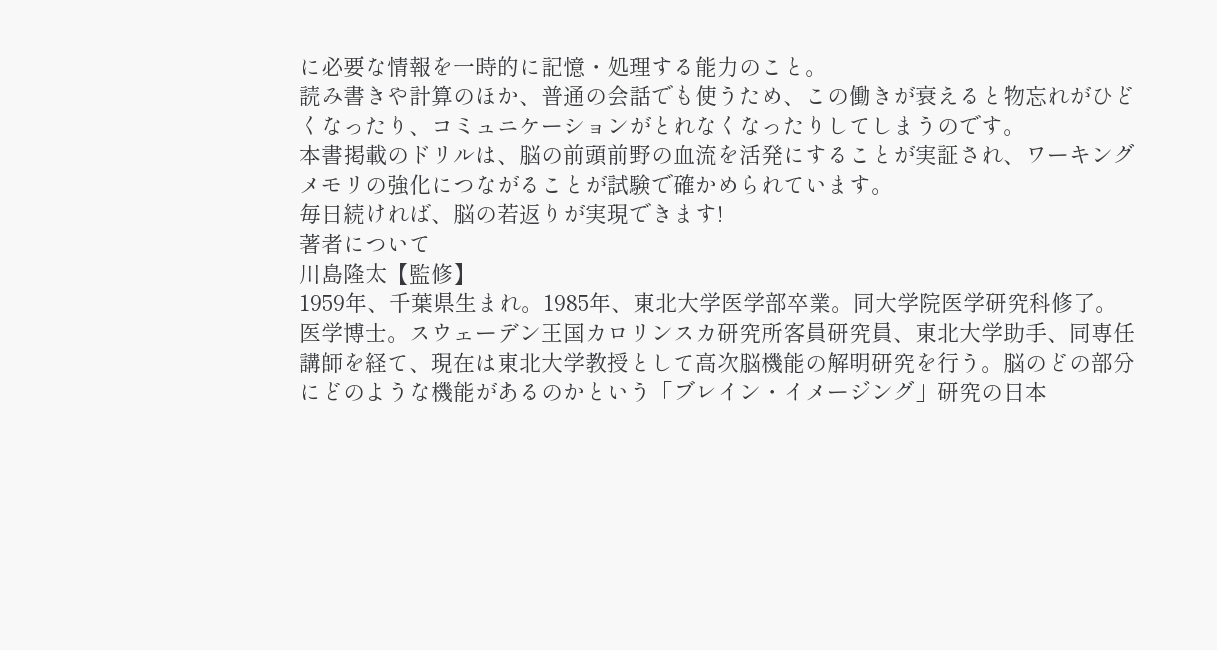に必要な情報を一時的に記憶・処理する能力のこと。
読み書きや計算のほか、普通の会話でも使うため、この働きが衰えると物忘れがひどくなったり、コミュニケーションがとれなくなったりしてしまうのです。
本書掲載のドリルは、脳の前頭前野の血流を活発にすることが実証され、ワーキングメモリの強化につながることが試験で確かめられています。
毎日続ければ、脳の若返りが実現できます!
著者について
川島隆太【監修】
1959年、千葉県生まれ。1985年、東北大学医学部卒業。同大学院医学研究科修了。医学博士。スウェーデン王国カロリンスカ研究所客員研究員、東北大学助手、同専任講師を経て、現在は東北大学教授として高次脳機能の解明研究を行う。脳のどの部分にどのような機能があるのかという「ブレイン・イメージング」研究の日本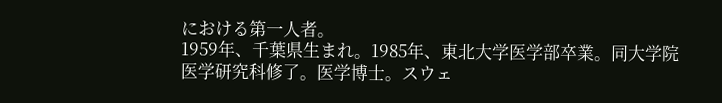における第一人者。
1959年、千葉県生まれ。1985年、東北大学医学部卒業。同大学院医学研究科修了。医学博士。スウェ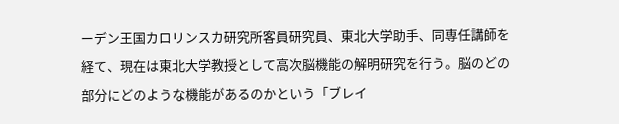ーデン王国カロリンスカ研究所客員研究員、東北大学助手、同専任講師を経て、現在は東北大学教授として高次脳機能の解明研究を行う。脳のどの部分にどのような機能があるのかという「ブレイ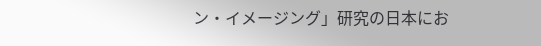ン・イメージング」研究の日本にお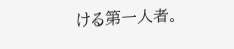ける第一人者。